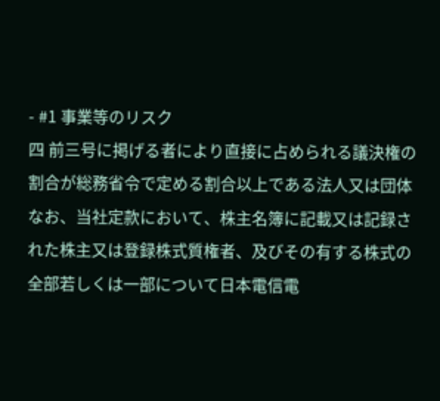- #1 事業等のリスク
四 前三号に掲げる者により直接に占められる議決権の割合が総務省令で定める割合以上である法人又は団体
なお、当社定款において、株主名簿に記載又は記録された株主又は登録株式質権者、及びその有する株式の全部若しくは一部について日本電信電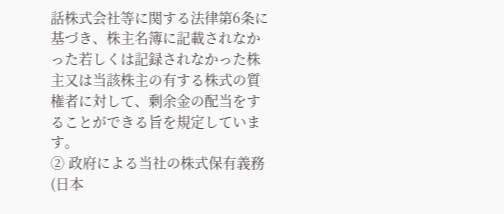話株式会社等に関する法律第6条に基づき、株主名簿に記載されなかった若しくは記録されなかった株主又は当該株主の有する株式の質権者に対して、剰余金の配当をすることができる旨を規定しています。
② 政府による当社の株式保有義務(日本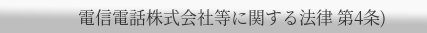電信電話株式会社等に関する法律 第4条)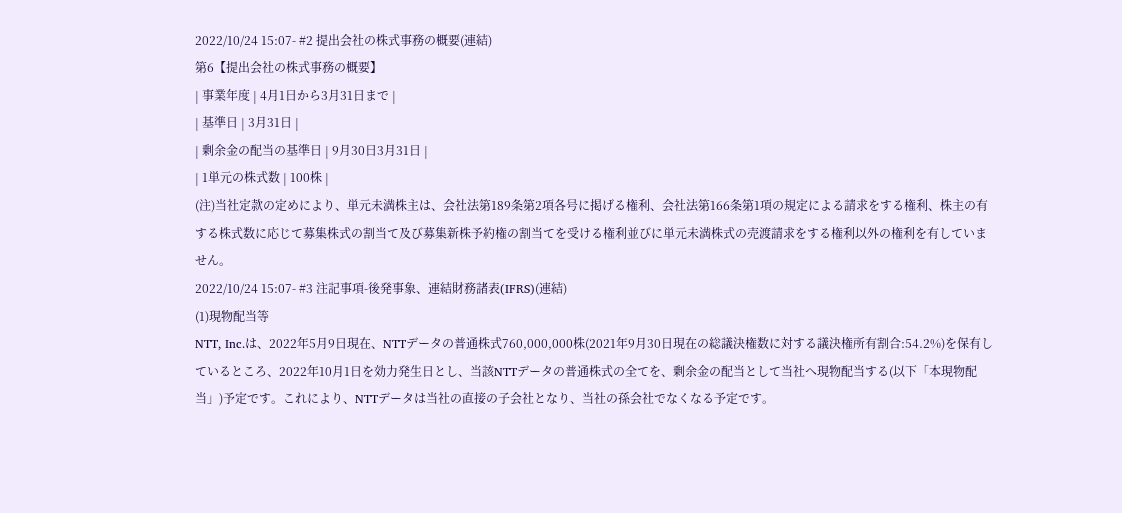2022/10/24 15:07- #2 提出会社の株式事務の概要(連結)
第6【提出会社の株式事務の概要】
| 事業年度 | 4月1日から3月31日まで |
| 基準日 | 3月31日 |
| 剰余金の配当の基準日 | 9月30日3月31日 |
| 1単元の株式数 | 100株 |
(注)当社定款の定めにより、単元未満株主は、会社法第189条第2項各号に掲げる権利、会社法第166条第1項の規定による請求をする権利、株主の有する株式数に応じて募集株式の割当て及び募集新株予約権の割当てを受ける権利並びに単元未満株式の売渡請求をする権利以外の権利を有していません。
2022/10/24 15:07- #3 注記事項-後発事象、連結財務諸表(IFRS)(連結)
(1)現物配当等
NTT, Inc.は、2022年5月9日現在、NTTデータの普通株式760,000,000株(2021年9月30日現在の総議決権数に対する議決権所有割合:54.2%)を保有しているところ、2022年10月1日を効力発生日とし、当該NTTデータの普通株式の全てを、剰余金の配当として当社へ現物配当する(以下「本現物配当」)予定です。これにより、NTTデータは当社の直接の子会社となり、当社の孫会社でなくなる予定です。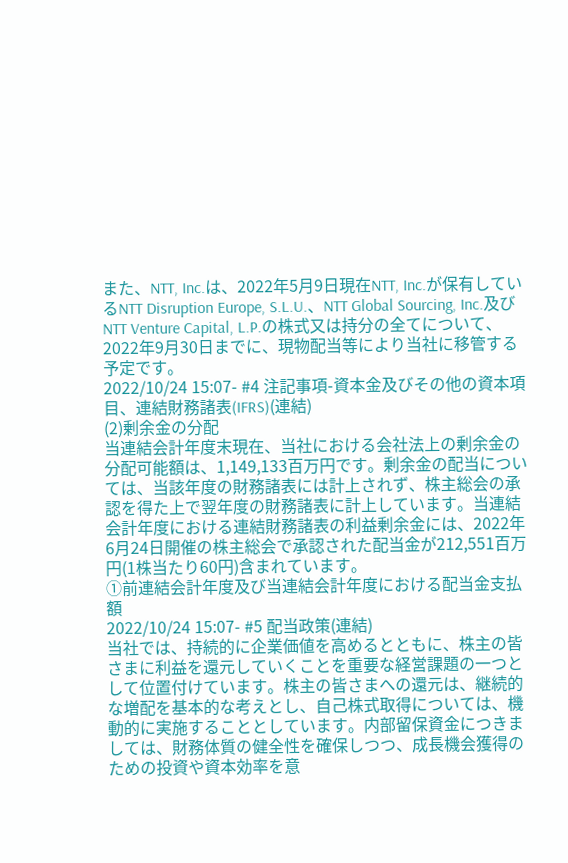また、NTT, Inc.は、2022年5月9日現在NTT, Inc.が保有しているNTT Disruption Europe, S.L.U.、NTT Global Sourcing, Inc.及びNTT Venture Capital, L.P.の株式又は持分の全てについて、2022年9月30日までに、現物配当等により当社に移管する予定です。
2022/10/24 15:07- #4 注記事項-資本金及びその他の資本項目、連結財務諸表(IFRS)(連結)
(2)剰余金の分配
当連結会計年度末現在、当社における会社法上の剰余金の分配可能額は、1,149,133百万円です。剰余金の配当については、当該年度の財務諸表には計上されず、株主総会の承認を得た上で翌年度の財務諸表に計上しています。当連結会計年度における連結財務諸表の利益剰余金には、2022年6月24日開催の株主総会で承認された配当金が212,551百万円(1株当たり60円)含まれています。
①前連結会計年度及び当連結会計年度における配当金支払額
2022/10/24 15:07- #5 配当政策(連結)
当社では、持続的に企業価値を高めるとともに、株主の皆さまに利益を還元していくことを重要な経営課題の一つとして位置付けています。株主の皆さまへの還元は、継続的な増配を基本的な考えとし、自己株式取得については、機動的に実施することとしています。内部留保資金につきましては、財務体質の健全性を確保しつつ、成長機会獲得のための投資や資本効率を意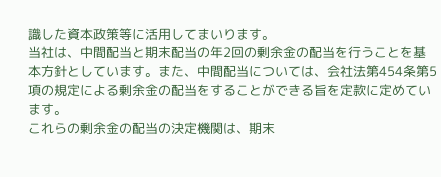識した資本政策等に活用してまいります。
当社は、中間配当と期末配当の年2回の剰余金の配当を行うことを基本方針としています。また、中間配当については、会社法第454条第5項の規定による剰余金の配当をすることができる旨を定款に定めています。
これらの剰余金の配当の決定機関は、期末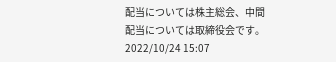配当については株主総会、中間配当については取締役会です。
2022/10/24 15:07